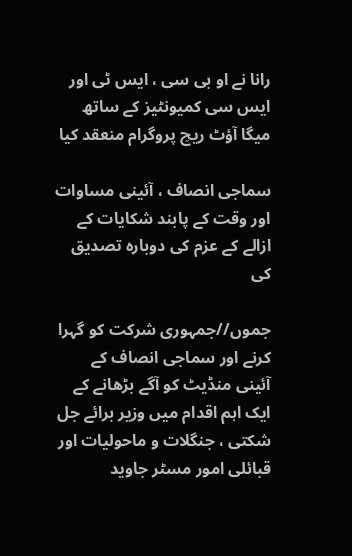رانا نے او بی سی ، ایس ٹی اور ایس سی کمیونٹیز کے ساتھ میگا آؤٹ ریچ پروگرام منعقد کیا

سماجی انصاف ، آئینی مساوات اور وقت کے پابند شکایات کے ازالے کے عزم کی دوبارہ تصدیق کی

جموں//جمہوری شرکت کو گہرا کرنے اور سماجی انصاف کے آئینی منڈیٹ کو آگے بڑھانے کے ایک اہم اقدام میں وزیر برائے جل شکتی ، جنگلات و ماحولیات اور قبائلی امور مسٹر جاوید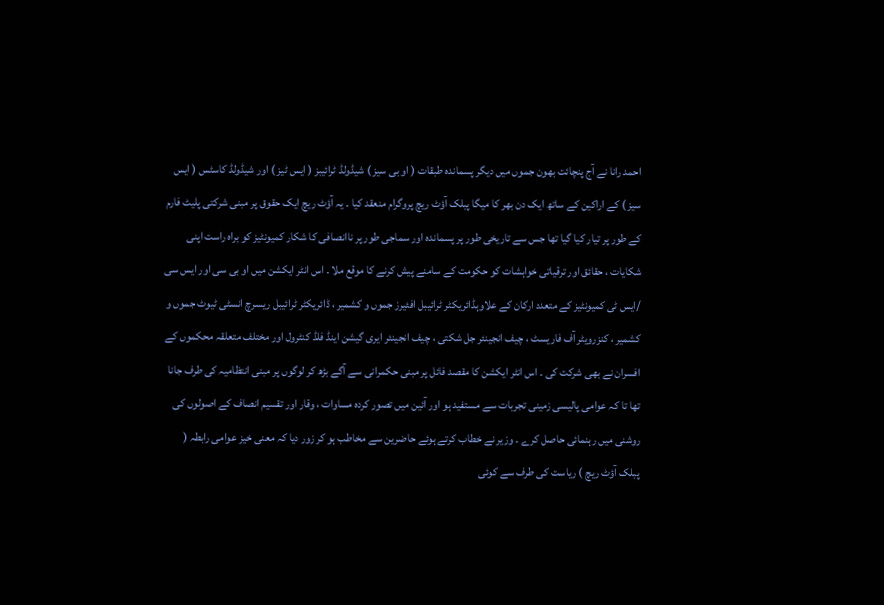احمد رانا نے آج پنچائت بھون جموں میں دیگر پسماندہ طبقات ( او بی سیز ) شیڈولڈ ٹرائیبز ( ایس ٹیز ) اور شیڈولڈ کاسٹس ( ایس سیز ) کے اراکین کے ساتھ ایک دن بھر کا میگا پبلک آؤٹ ریچ پروگرام منعقد کیا ۔ یہ آؤٹ ریچ ایک حقوق پر مبنی شرکتی پلیٹ فارم کے طور پر تیار کیا گیا تھا جس سے تاریخی طور پر پسماندہ اور سماجی طور پر ناانصافی کا شکار کمیونٹیز کو براہ راست اپنی شکایات ، حقائق اور ترقیاتی خواہشات کو حکومت کے سامنے پیش کرنے کا موقع ملا ۔ اس انٹر ایکشن میں او بی سی اور ایس سی /ایس ٹی کمیونٹیز کے متعدد ارکان کے علاوہڈائریکٹر ٹرائیبل افئیرز جموں و کشمیر ، ڈائریکٹر ٹرائیبل ریسرچ انسٹی ٹیوٹ جموں و کشمیر ، کنزرویٹر آف فاریسٹ ، چیف انجینئر جل شکتی ، چیف انجینئر ایری گیشن اینڈ فلڈ کنٹرول اور مختلف متعلقہ محکموں کے افسران نے بھی شرکت کی ۔ اس انٹر ایکشن کا مقصد فائل پر مبنی حکمرانی سے آگے بڑھ کر لوگوں پر مبنی انتظامیہ کی طرف جانا تھا تا کہ عوامی پالیسی زمینی تجربات سے مستفید ہو اور آئین میں تصور کردہ مساوات ، وقار اور تقسیم انصاف کے اصولوں کی روشنی میں رہنمائی حاصل کرے ۔ وزیر نے خطاب کرتے ہوئے حاضرین سے مخاطب ہو کر زور دیا کہ معنی خیز عوامی رابطہ ( پبلک آؤٹ ریچ ) ریاست کی طرف سے کوئی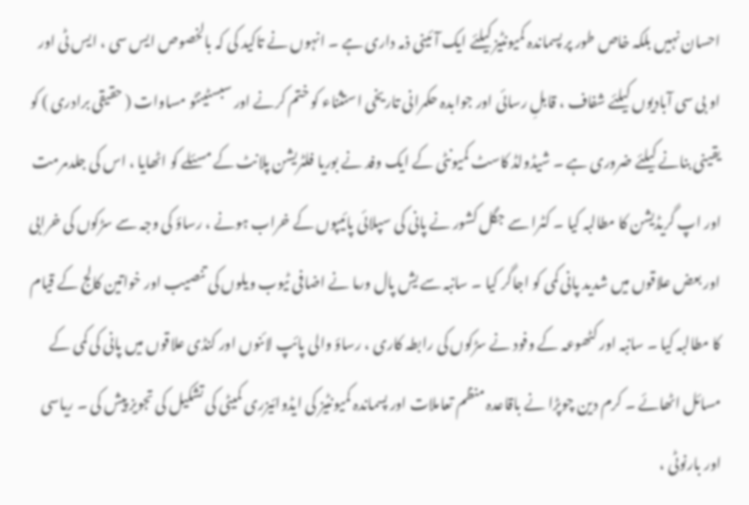احسان نہیں بلکہ خاص طور پر پسماندہ کمیونٹیز کیلئے ایک آئینی ذمہ داری ہے ۔ انہوں نے تاکید کی کہ بالخصوص ایس سی ، ایس ٹی اور او بی سی آبادیوں کیلئے شفاف ، قابلِ رسائی اور جوابدہ حکمرانی تاریخی استثناء کو ختم کرنے اور سبسٹینٹو مساوات ( حقیقی برادری ) کو یقینی بنانے کیلئے ضروری ہے ۔ شیڈولڈ کاسٹ کمیونٹی کے ایک وفد نے بوریا فلٹریشن پلانٹ کے مسئلے کو اٹھایا ، اس کی جلدمرمت اور اپ گریڈیشن کا مطالبہ کیا ۔ کٹرا سے جگل کشور نے پانی کی سپلائی پائیپوں کے خراب ہونے ، رساؤ کی وجہ سے سڑکوں کی خرابی اور بعض علاقوں میں شدید پانی کمی کو اجاگر کیا ۔ سانبہ سے یش پال ورما نے اضافی ٹیوب ویلوں کی تنصیب اور خواتین کالج کے قیام کا مطالبہ کیا ۔ سانبہ اور کٹھوعہ کے وفود نے سڑکوں کی رابطہ کاری ، رساؤ والی پائپ لائنوں اور کنڈی علاقوں میں پانی کی کمی کے مسائل اٹھائے ۔ کرم دین چوپڑا نے باقاعدہ منظم تعاملات اور پسماندہ کمیونٹیز کی ایڈوائیزری کمیٹی کی تشکیل کی تجویز پیش کی ۔ ریاسی اور بارنوٹی ،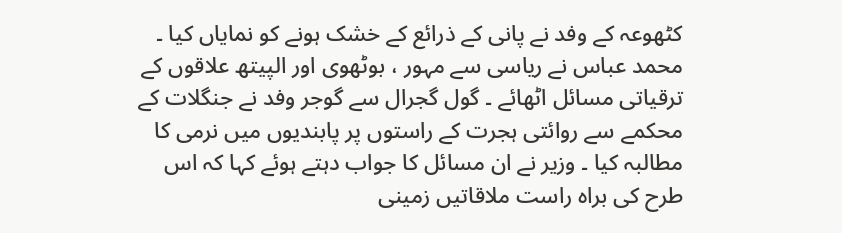کٹھوعہ کے وفد نے پانی کے ذرائع کے خشک ہونے کو نمایاں کیا ۔ محمد عباس نے ریاسی سے مہور ، بوٹھوی اور الپیتھ علاقوں کے ترقیاتی مسائل اٹھائے ۔ گول گجرال سے گوجر وفد نے جنگلات کے محکمے سے روائتی ہجرت کے راستوں پر پابندیوں میں نرمی کا مطالبہ کیا ۔ وزیر نے ان مسائل کا جواب دہتے ہوئے کہا کہ اس طرح کی براہ راست ملاقاتیں زمینی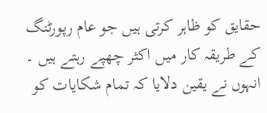حقایق کو ظاہر کرتی ہیں جو عام رپورٹنگ کے طریقہ کار میں اکثر چھپے رہتے ہیں ۔ انہوں نے یقین دلایا کہ تمام شکایات کو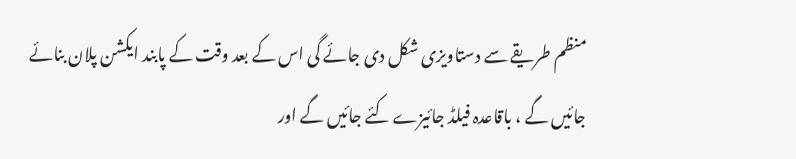منظم طریقے سے دستاویزی شکل دی جائے گی اس کے بعد وقت کے پابند ایکشن پلان بنائے جائیں گے ، باقاعدہ فیلڈ جائیزے کئے جائیں گے اور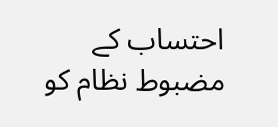احتساب کے مضبوط نظام کو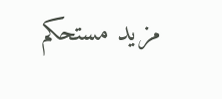مزید مستحکم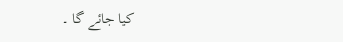کیا جائے گا ۔